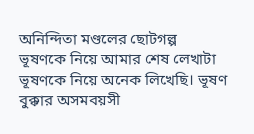অনিন্দিতা মণ্ডলের ছোটগল্প
ভূষণকে নিয়ে আমার শেষ লেখাটা ভূষণকে নিয়ে অনেক লিখেছি। ভূষণ বুক্কার অসমবয়সী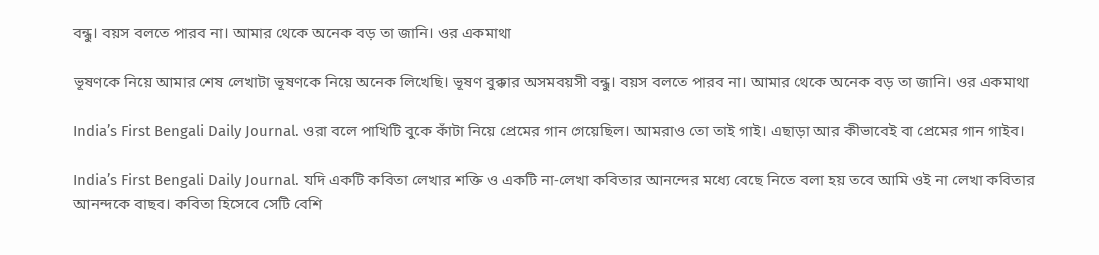বন্ধু। বয়স বলতে পারব না। আমার থেকে অনেক বড় তা জানি। ওর একমাথা

ভূষণকে নিয়ে আমার শেষ লেখাটা ভূষণকে নিয়ে অনেক লিখেছি। ভূষণ বুক্কার অসমবয়সী বন্ধু। বয়স বলতে পারব না। আমার থেকে অনেক বড় তা জানি। ওর একমাথা

India’s First Bengali Daily Journal. ওরা বলে পাখিটি বুকে কাঁটা নিয়ে প্রেমের গান গেয়েছিল। আমরাও তো তাই গাই। এছাড়া আর কীভাবেই বা প্রেমের গান গাইব।

India’s First Bengali Daily Journal. যদি একটি কবিতা লেখার শক্তি ও একটি না-লেখা কবিতার আনন্দের মধ্যে বেছে নিতে বলা হয় তবে আমি ওই না লেখা কবিতার আনন্দকে বাছব। কবিতা হিসেবে সেটি বেশি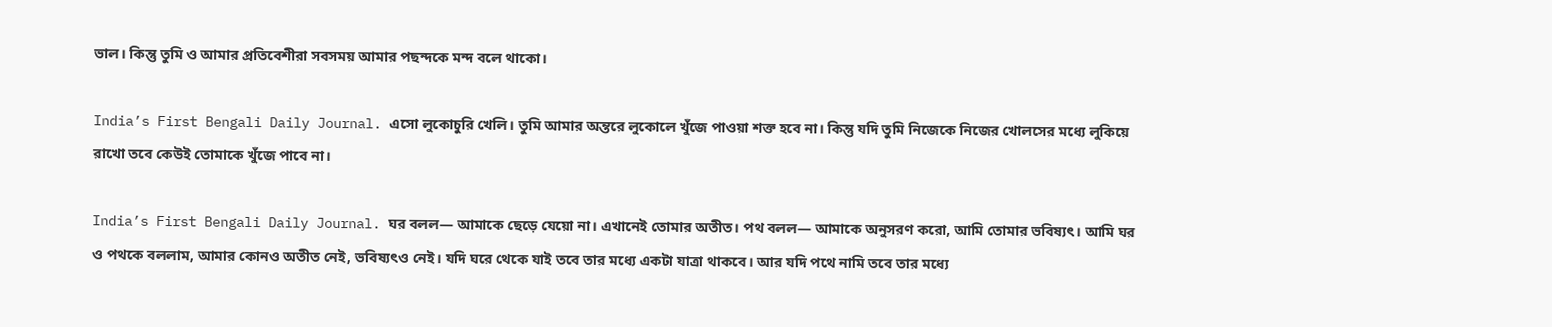ভাল। কিন্তু তুমি ও আমার প্রতিবেশীরা সবসময় আমার পছন্দকে মন্দ বলে থাকো।

India’s First Bengali Daily Journal. এসো লুকোচুরি খেলি। তুমি আমার অন্তরে লুকোলে খুঁজে পাওয়া শক্ত হবে না। কিন্তু যদি তুমি নিজেকে নিজের খোলসের মধ্যে লুকিয়ে রাখো তবে কেউই তোমাকে খুঁজে পাবে না।

India’s First Bengali Daily Journal. ঘর বলল— আমাকে ছেড়ে যেয়ো না। এখানেই তোমার অতীত। পথ বলল— আমাকে অনুসরণ করো, আমি তোমার ভবিষ্যৎ। আমি ঘর ও পথকে বললাম, আমার কোনও অতীত নেই, ভবিষ্যৎও নেই। যদি ঘরে থেকে যাই তবে তার মধ্যে একটা যাত্রা থাকবে। আর যদি পথে নামি তবে তার মধ্যে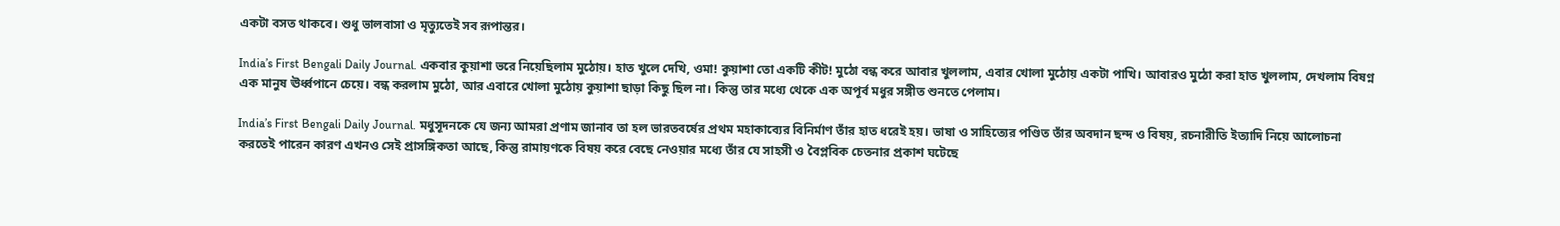একটা বসত থাকবে। শুধু ভালবাসা ও মৃত্যুতেই সব রূপান্তর।

India’s First Bengali Daily Journal. একবার কুয়াশা ভরে নিয়েছিলাম মুঠোয়। হাত খুলে দেখি, ওমা! কুয়াশা তো একটি কীট! মুঠো বন্ধ করে আবার খুললাম, এবার খোলা মুঠোয় একটা পাখি। আবারও মুঠো করা হাত খুললাম, দেখলাম বিষণ্ন এক মানুষ ঊর্ধ্বপানে চেয়ে। বন্ধ করলাম মুঠো, আর এবারে খোলা মুঠোয় কুয়াশা ছাড়া কিছু ছিল না। কিন্তু তার মধ্যে থেকে এক অপূর্ব মধুর সঙ্গীত শুনতে পেলাম।

India’s First Bengali Daily Journal. মধুসূদনকে যে জন্য আমরা প্রণাম জানাব তা হল ভারতবর্ষের প্রথম মহাকাব্যের বিনির্মাণ তাঁর হাত ধরেই হয়। ভাষা ও সাহিত্যের পণ্ডিত তাঁর অবদান ছন্দ ও বিষয়, রচনারীতি ইত্যাদি নিয়ে আলোচনা করতেই পারেন কারণ এখনও সেই প্রাসঙ্গিকতা আছে, কিন্তু রামায়ণকে বিষয় করে বেছে নেওয়ার মধ্যে তাঁর যে সাহসী ও বৈপ্লবিক চেতনার প্রকাশ ঘটেছে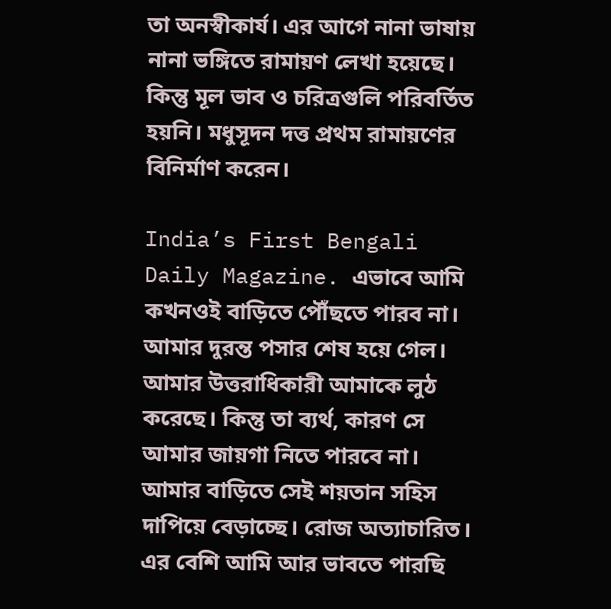তা অনস্বীকার্য। এর আগে নানা ভাষায় নানা ভঙ্গিতে রামায়ণ লেখা হয়েছে। কিন্তু মূল ভাব ও চরিত্রগুলি পরিবর্তিত হয়নি। মধুসূদন দত্ত প্রথম রামায়ণের বিনির্মাণ করেন।

India’s First Bengali Daily Magazine. এভাবে আমি কখনওই বাড়িতে পৌঁছতে পারব না। আমার দুরন্ত পসার শেষ হয়ে গেল। আমার উত্তরাধিকারী আমাকে লুঠ করেছে। কিন্তু তা ব্যর্থ, কারণ সে আমার জায়গা নিতে পারবে না। আমার বাড়িতে সেই শয়তান সহিস দাপিয়ে বেড়াচ্ছে। রোজ অত্যাচারিত। এর বেশি আমি আর ভাবতে পারছি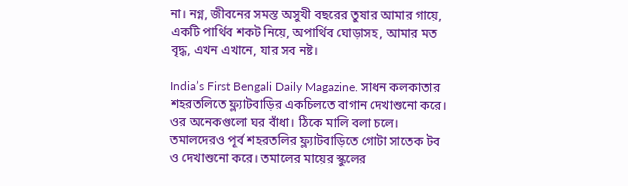না। নগ্ন, জীবনের সমস্ত অসুখী বছরের তুষার আমার গায়ে, একটি পার্থিব শকট নিয়ে, অপার্থিব ঘোড়াসহ, আমার মত বৃদ্ধ, এখন এখানে, যার সব নষ্ট।

India’s First Bengali Daily Magazine. সাধন কলকাতার শহরতলিতে ফ্ল্যাটবাড়ির একচিলতে বাগান দেখাশুনো করে। ওর অনেকগুলো ঘর বাঁধা। ঠিকে মালি বলা চলে। তমালদেরও পূর্ব শহরতলির ফ্ল্যাটবাড়িতে গোটা সাতেক টব ও দেখাশুনো করে। তমালের মায়ের স্কুলের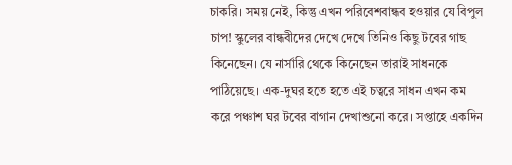চাকরি। সময় নেই, কিন্তু এখন পরিবেশবান্ধব হওয়ার যে বিপুল চাপ! স্কুলের বান্ধবীদের দেখে দেখে তিনিও কিছু টবের গাছ কিনেছেন। যে নার্সারি থেকে কিনেছেন তারাই সাধনকে পাঠিয়েছে। এক-দুঘর হতে হতে এই চত্বরে সাধন এখন কম করে পঞ্চাশ ঘর টবের বাগান দেখাশুনো করে। সপ্তাহে একদিন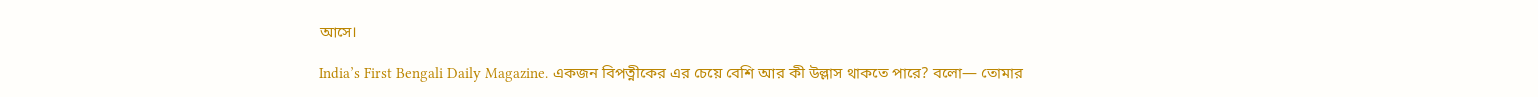আসে।

India’s First Bengali Daily Magazine. একজন বিপত্নীকের এর চেয়ে বেশি আর কী উল্লাস থাকতে পারে? বলো— তোমার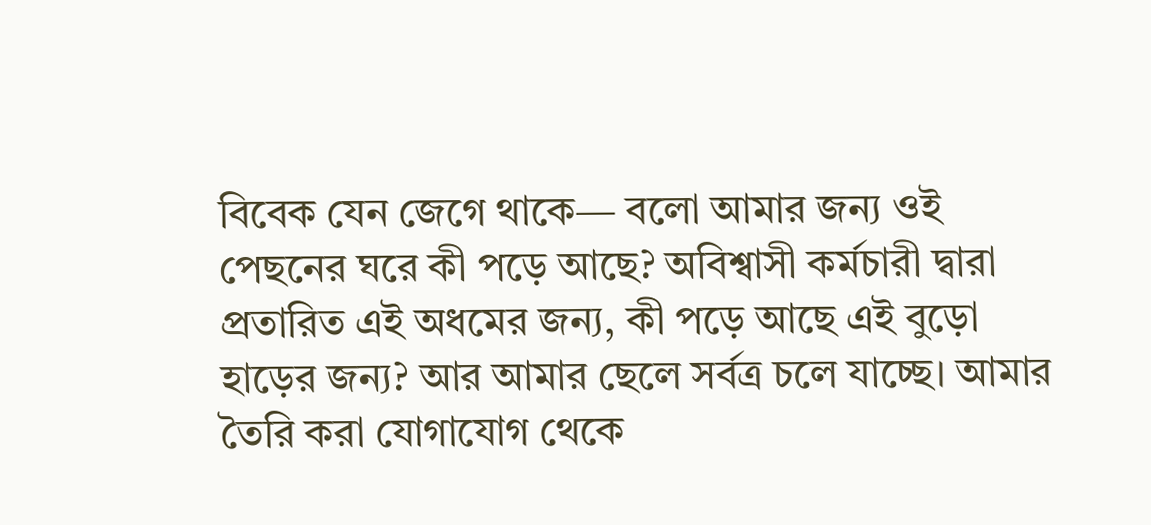বিবেক যেন জেগে থাকে— বলো আমার জন্য ওই পেছনের ঘরে কী পড়ে আছে? অবিশ্বাসী কর্মচারী দ্বারা প্রতারিত এই অধমের জন্য, কী পড়ে আছে এই বুড়ো হাড়ের জন্য? আর আমার ছেলে সর্বত্র চলে যাচ্ছে। আমার তৈরি করা যোগাযোগ থেকে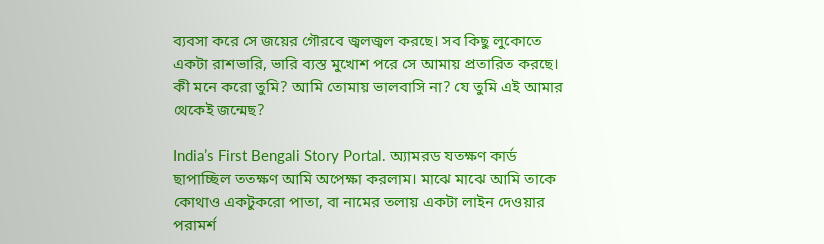ব্যবসা করে সে জয়ের গৌরবে জ্বলজ্বল করছে। সব কিছু লুকোতে একটা রাশভারি, ভারি ব্যস্ত মুখোশ পরে সে আমায় প্রতারিত করছে। কী মনে করো তুমি? আমি তোমায় ভালবাসি না? যে তুমি এই আমার থেকেই জন্মেছ?

India’s First Bengali Story Portal. অ্যামরড যতক্ষণ কার্ড ছাপাচ্ছিল ততক্ষণ আমি অপেক্ষা করলাম। মাঝে মাঝে আমি তাকে কোথাও একটুকরো পাতা, বা নামের তলায় একটা লাইন দেওয়ার পরামর্শ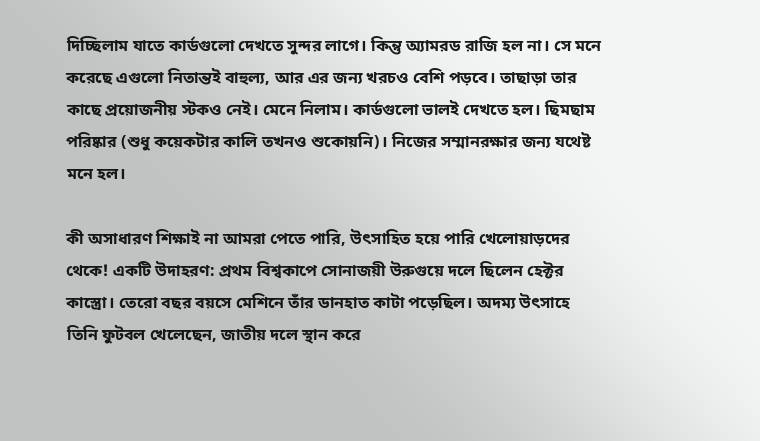দিচ্ছিলাম যাতে কার্ডগুলো দেখতে সুন্দর লাগে। কিন্তু অ্যামরড রাজি হল না। সে মনে করেছে এগুলো নিতান্তই বাহুল্য, আর এর জন্য খরচও বেশি পড়বে। তাছাড়া তার কাছে প্রয়োজনীয় স্টকও নেই। মেনে নিলাম। কার্ডগুলো ভালই দেখতে হল। ছিমছাম পরিষ্কার (শুধু কয়েকটার কালি তখনও শুকোয়নি)। নিজের সম্মানরক্ষার জন্য যথেষ্ট মনে হল।

কী অসাধারণ শিক্ষাই না আমরা পেতে পারি, উৎসাহিত হয়ে পারি খেলোয়াড়দের থেকে! একটি উদাহরণ: প্রথম বিশ্বকাপে সোনাজয়ী উরুগুয়ে দলে ছিলেন হেক্টর কাস্ত্রো। তেরো বছর বয়সে মেশিনে তাঁর ডানহাত কাটা পড়েছিল। অদম্য উৎসাহে তিনি ফুটবল খেলেছেন, জাতীয় দলে স্থান করে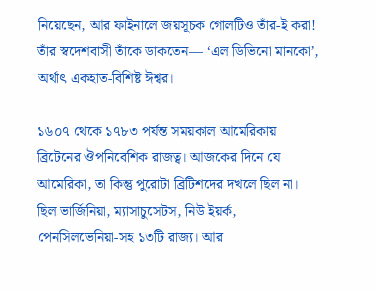নিয়েছেন, আর ফাইনালে জয়সূচক গোলটিও তাঁর-ই করা! তাঁর স্বদেশবাসী তাঁকে ডাকতেন— ‘এল ডিভিনো মানকো’, অর্থাৎ একহাত-বিশিষ্ট ঈশ্বর।

১৬০৭ থেকে ১৭৮৩ পর্যন্ত সময়কাল আমেরিকায় ব্রিটেনের ঔপনিবেশিক রাজত্ব। আজকের দিনে যে আমেরিকা, তা কিন্তু পুরোটা ব্রিটিশদের দখলে ছিল না। ছিল ভার্জিনিয়া, ম্যাসাচুসেটস, নিউ ইয়র্ক, পেনসিলভেনিয়া-সহ ১৩টি রাজ্য। আর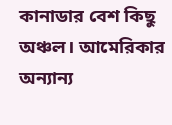কানাডার বেশ কিছু অঞ্চল। আমেরিকার অন্যান্য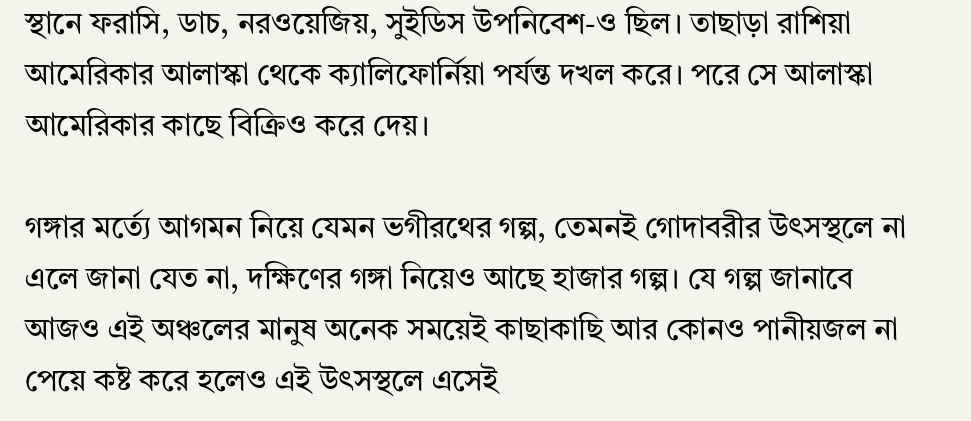স্থানে ফরাসি, ডাচ, নরওয়েজিয়, সুইডিস উপনিবেশ-ও ছিল। তাছাড়া রাশিয়া আমেরিকার আলাস্কা থেকে ক্যালিফোর্নিয়া পর্যন্ত দখল করে। পরে সে আলাস্কা আমেরিকার কাছে বিক্রিও করে দেয়।

গঙ্গার মর্ত্যে আগমন নিয়ে যেমন ভগীরথের গল্প, তেমনই গোদাবরীর উৎসস্থলে না এলে জানা যেত না, দক্ষিণের গঙ্গা নিয়েও আছে হাজার গল্প। যে গল্প জানাবে আজও এই অঞ্চলের মানুষ অনেক সময়েই কাছাকাছি আর কোনও পানীয়জল না পেয়ে কষ্ট করে হলেও এই উৎসস্থলে এসেই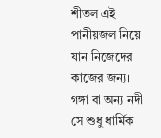শীতল এই পানীয়জল নিয়ে যান নিজেদের কাজের জন্য। গঙ্গা বা অন্য নদী সে শুধু ধার্মিক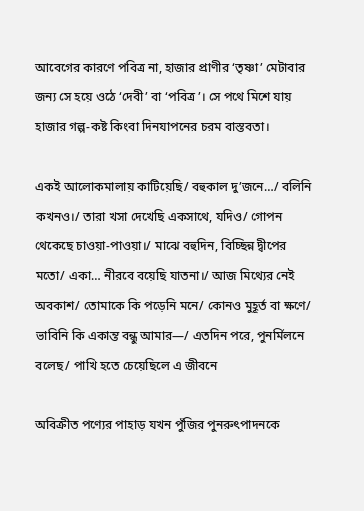আবেগের কারণে পবিত্র না, হাজার প্রাণীর ‘তৃষ্ণা’ মেটাবার জন্য সে হয়ে ওঠে ‘দেবী’ বা ‘পবিত্র’। সে পথে মিশে যায় হাজার গল্প-কষ্ট কিংবা দিনযাপনের চরম বাস্তবতা।

একই আলোকমালায় কাটিয়েছি/ বহুকাল দু’জনে…/ বলিনি কখনও।/ তারা খসা দেখেছি একসাথে, যদিও/ গোপন থেকেছে চাওয়া-পাওয়া।/ মাঝে বহুদিন, বিচ্ছিন্ন দ্বীপের মতো/ একা… নীরবে বয়েছি যাতনা।/ আজ মিথ্যের নেই অবকাশ/ তোমাকে কি পড়েনি মনে/ কোনও মুহূর্ত বা ক্ষণে/ ভাবিনি কি একান্ত বন্ধু আমার—/ এতদিন পরে, পুনর্মিলনে বলেছ/ পাখি হতে চেয়েছিলে এ জীবনে

অবিক্রীত পণ্যের পাহাড় যখন পুঁজির পুনরুৎপাদনকে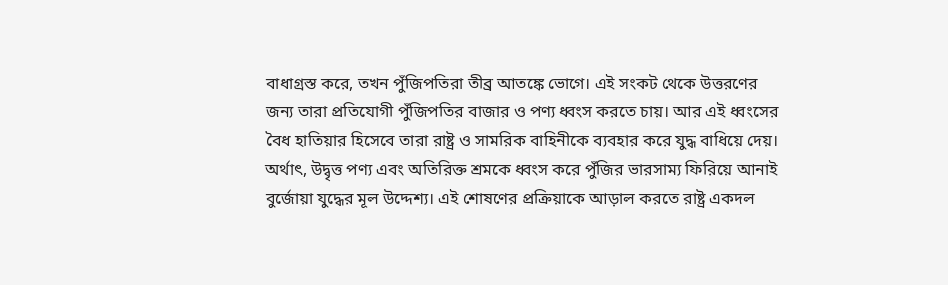বাধাগ্রস্ত করে, তখন পুঁজিপতিরা তীব্র আতঙ্কে ভোগে। এই সংকট থেকে উত্তরণের জন্য তারা প্রতিযোগী পুঁজিপতির বাজার ও পণ্য ধ্বংস করতে চায়। আর এই ধ্বংসের বৈধ হাতিয়ার হিসেবে তারা রাষ্ট্র ও সামরিক বাহিনীকে ব্যবহার করে যুদ্ধ বাধিয়ে দেয়। অর্থাৎ, উদ্বৃত্ত পণ্য এবং অতিরিক্ত শ্রমকে ধ্বংস করে পুঁজির ভারসাম্য ফিরিয়ে আনাই বুর্জোয়া যুদ্ধের মূল উদ্দেশ্য। এই শোষণের প্রক্রিয়াকে আড়াল করতে রাষ্ট্র একদল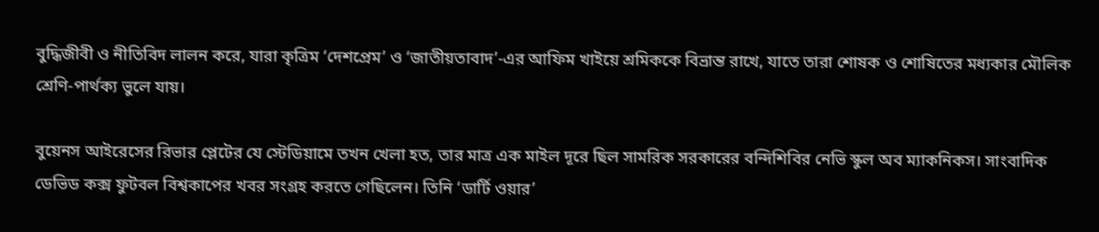বুদ্ধিজীবী ও নীতিবিদ লালন করে, যারা কৃত্রিম ‘দেশপ্রেম’ ও ‘জাতীয়তাবাদ’-এর আফিম খাইয়ে শ্রমিককে বিভ্রান্ত রাখে, যাতে তারা শোষক ও শোষিতের মধ্যকার মৌলিক শ্রেণি-পার্থক্য ভুলে যায়।

বুয়েনস আইরেসের রিভার প্লেটের যে স্টেডিয়ামে তখন খেলা হত, তার মাত্র এক মাইল দূরে ছিল সামরিক সরকারের বন্দিশিবির নেভি স্কুল অব ম্যাকনিকস। সাংবাদিক ডেভিড কক্স ফুটবল বিশ্বকাপের খবর সংগ্রহ করতে গেছিলেন। তিনি ‘ডার্টি ওয়ার’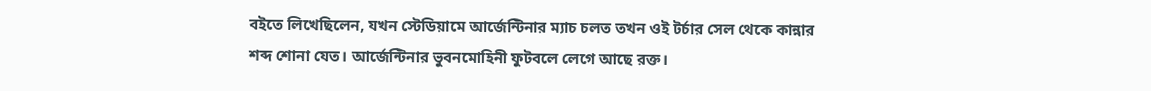বইতে লিখেছিলেন, যখন স্টেডিয়ামে আর্জেন্টিনার ম্যাচ চলত তখন ওই টর্চার সেল থেকে কান্নার শব্দ শোনা যেত। আর্জেন্টিনার ভুবনমোহিনী ফুটবলে লেগে আছে রক্ত।